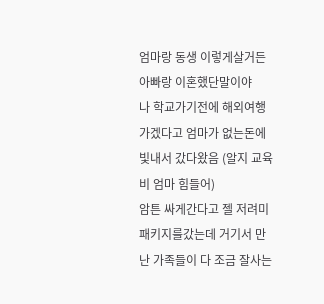엄마랑 동생 이렇게살거든 아빠랑 이혼했단말이야
나 학교가기전에 해외여행가겠다고 엄마가 없는돈에 빛내서 갔다왔음 (알지 교육비 엄마 힘들어)
암튼 싸게간다고 젤 저려미 패키지를갔는데 거기서 만난 가족들이 다 조금 잘사는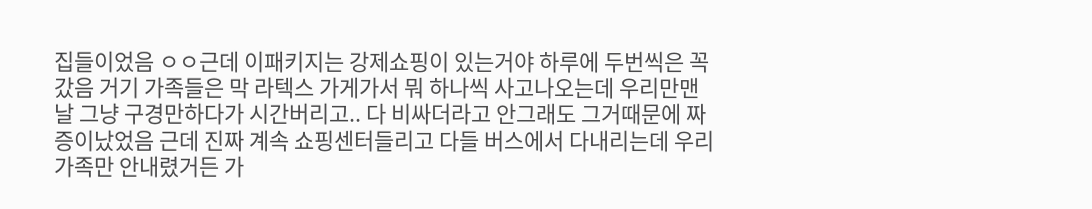집들이었음 ㅇㅇ근데 이패키지는 강제쇼핑이 있는거야 하루에 두번씩은 꼭 갔음 거기 가족들은 막 라텍스 가게가서 뭐 하나씩 사고나오는데 우리만맨날 그냥 구경만하다가 시간버리고.. 다 비싸더라고 안그래도 그거때문에 짜증이났었음 근데 진짜 계속 쇼핑센터들리고 다들 버스에서 다내리는데 우리가족만 안내렸거든 가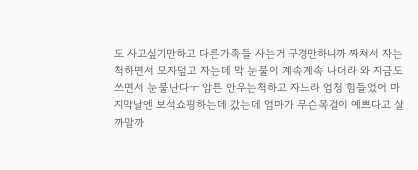도 사고싶기만하고 다른가족들 사는거 구경만하니까 짜쳐서 자는척하면서 모자덮고 자는데 막 눈물이 계속계속 나더라 와 지금도 쓰면서 눈물난다ㅜ 암튼 안우는척하고 자느라 엄청 힘들었어 마지막날엔 보석쇼핑하는데 갔는데 엄마가 무슨목걸이 예쁘다고 살까말까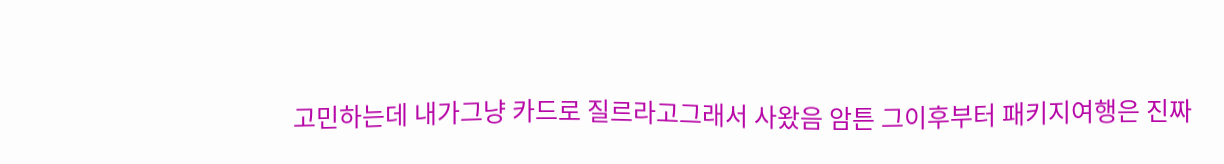고민하는데 내가그냥 카드로 질르라고그래서 사왔음 암튼 그이후부터 패키지여행은 진짜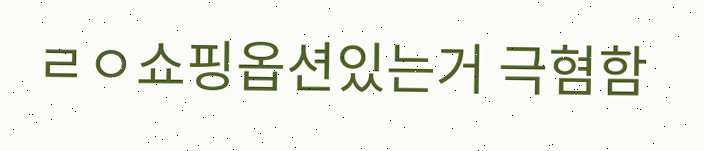ㄹㅇ쇼핑옵션있는거 극혐함